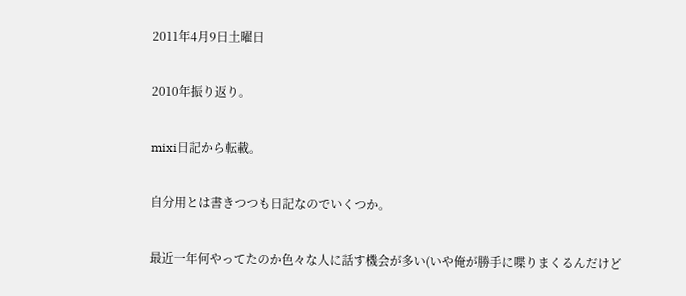2011年4月9日土曜日

2010年振り返り。

mixi日記から転載。

自分用とは書きつつも日記なのでいくつか。

最近一年何やってたのか色々な人に話す機会が多い(いや俺が勝手に喋りまくるんだけど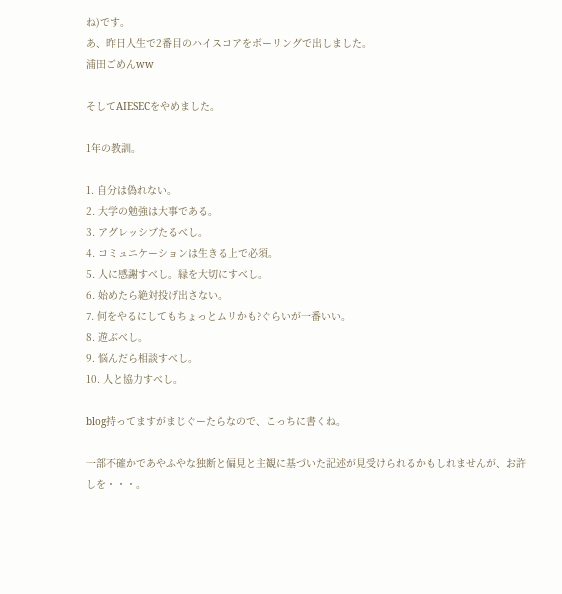ね)です。
あ、昨日人生で2番目のハイスコアをボーリングで出しました。
浦田ごめんww

そしてAIESECをやめました。

1年の教訓。

1. 自分は偽れない。
2. 大学の勉強は大事である。
3. アグレッシブたるべし。
4. コミュニケーションは生きる上で必須。
5. 人に感謝すべし。縁を大切にすべし。
6. 始めたら絶対投げ出さない。
7. 何をやるにしてもちょっとムリかも?ぐらいが一番いい。
8. 遊ぶべし。
9. 悩んだら相談すべし。
10. 人と協力すべし。

blog持ってますがまじぐーたらなので、こっちに書くね。

一部不確かであやふやな独断と偏見と主観に基づいた記述が見受けられるかもしれませんが、お許しを・・・。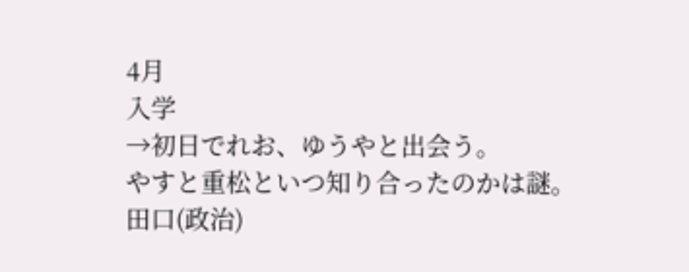4月
入学
→初日でれお、ゆうやと出会う。
やすと重松といつ知り合ったのかは謎。
田口(政治)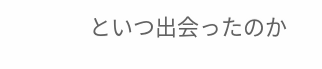といつ出会ったのか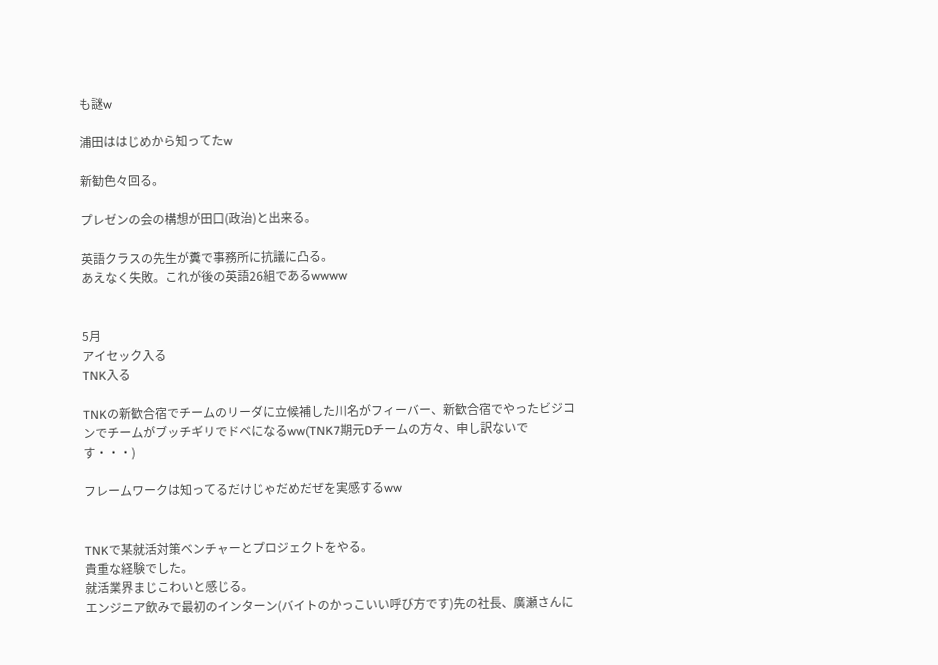も謎w

浦田ははじめから知ってたw

新勧色々回る。

プレゼンの会の構想が田口(政治)と出来る。

英語クラスの先生が糞で事務所に抗議に凸る。
あえなく失敗。これが後の英語26組であるwwww


5月
アイセック入る
TNK入る

TNKの新歓合宿でチームのリーダに立候補した川名がフィーバー、新歓合宿でやったビジコンでチームがブッチギリでドベになるww(TNK7期元Dチームの方々、申し訳ないです・・・)

フレームワークは知ってるだけじゃだめだぜを実感するww


TNKで某就活対策ベンチャーとプロジェクトをやる。
貴重な経験でした。
就活業界まじこわいと感じる。
エンジニア飲みで最初のインターン(バイトのかっこいい呼び方です)先の社長、廣瀬さんに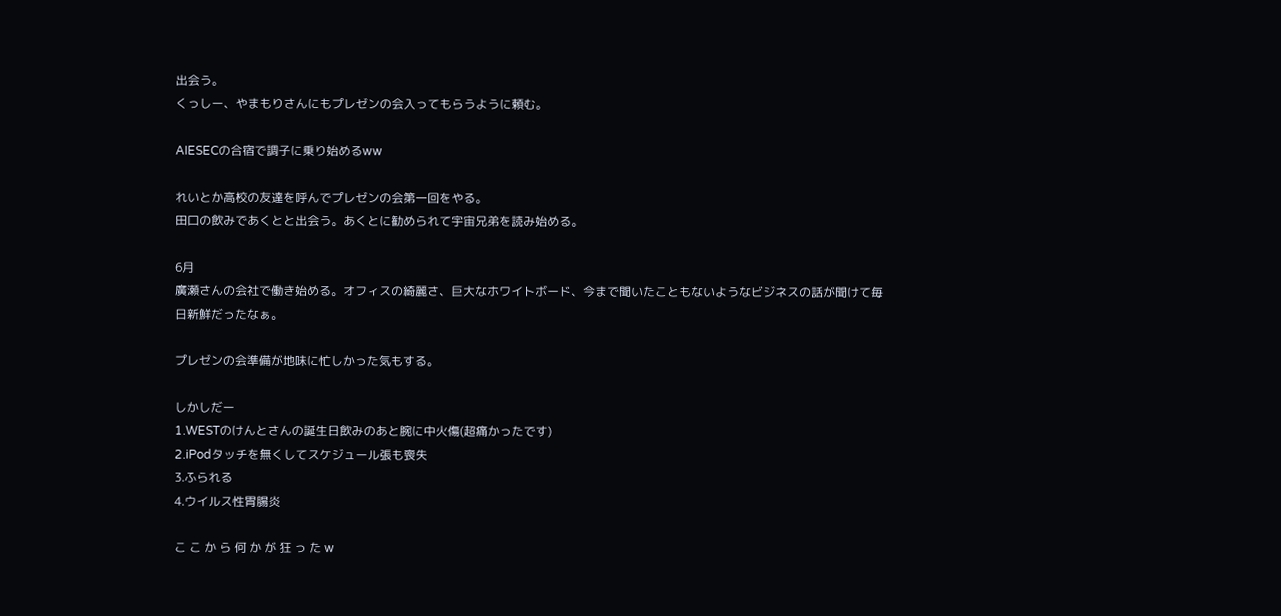出会う。
くっしー、やまもりさんにもプレゼンの会入ってもらうように頼む。

AIESECの合宿で調子に乗り始めるww

れいとか高校の友達を呼んでプレゼンの会第一回をやる。
田口の飲みであくとと出会う。あくとに勧められて宇宙兄弟を読み始める。

6月
廣瀬さんの会社で働き始める。オフィスの綺麗さ、巨大なホワイトボード、今まで聞いたこともないようなビジネスの話が聞けて毎日新鮮だったなぁ。

プレゼンの会準備が地味に忙しかった気もする。

しかしだー
1.WESTのけんとさんの誕生日飲みのあと腕に中火傷(超痛かったです)
2.iPodタッチを無くしてスケジュール張も喪失
3.ふられる
4.ウイルス性胃腸炎

こ こ か ら 何 か が 狂 っ た w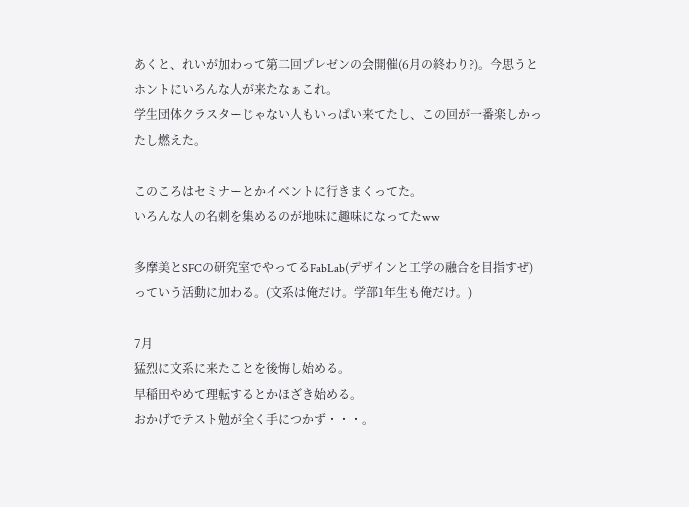あくと、れいが加わって第二回プレゼンの会開催(6月の終わり?)。今思うとホントにいろんな人が来たなぁこれ。
学生団体クラスターじゃない人もいっぱい来てたし、この回が一番楽しかったし燃えた。

このころはセミナーとかイベントに行きまくってた。
いろんな人の名刺を集めるのが地味に趣味になってたww

多摩美とSFCの研究室でやってるFabLab(デザインと工学の融合を目指すぜ)っていう活動に加わる。(文系は俺だけ。学部1年生も俺だけ。)

7月
猛烈に文系に来たことを後悔し始める。
早稲田やめて理転するとかほざき始める。
おかげでテスト勉が全く手につかず・・・。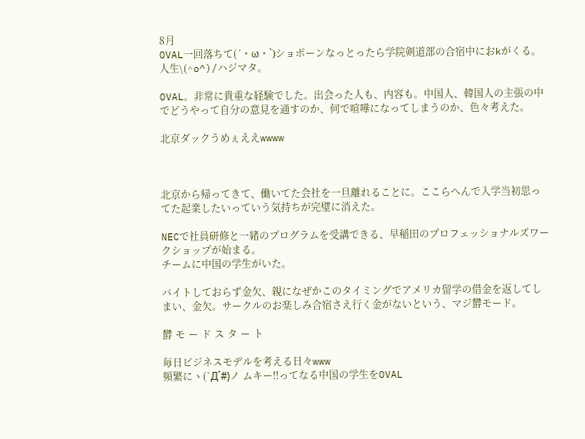8月
OVAL一回落ちて(´・ω・`)ショボーンなっとったら学院剣道部の合宿中におkがくる。人生\(^o^)/ハジマタ。

OVAL。非常に貴重な経験でした。出会った人も、内容も。中国人、韓国人の主張の中でどうやって自分の意見を通すのか、何で喧嘩になってしまうのか、色々考えた。

北京ダックうめぇええwwww



北京から帰ってきて、働いてた会社を一旦離れることに。ここらへんで入学当初思ってた起業したいっていう気持ちが完璧に消えた。

NECで社員研修と一緒のプログラムを受講できる、早稲田のプロフェッショナルズワークショップが始まる。
チームに中国の学生がいた。

バイトしておらず金欠、親になぜかこのタイミングでアメリカ留学の借金を返してしまい、金欠。サークルのお楽しみ合宿さえ行く金がないという、マジ欝モード。

欝 モ ー ド ス タ ー ト

毎日ビジネスモデルを考える日々www
頻繁にヽ(`Д´#)ノ ムキー!!ってなる中国の学生をOVAL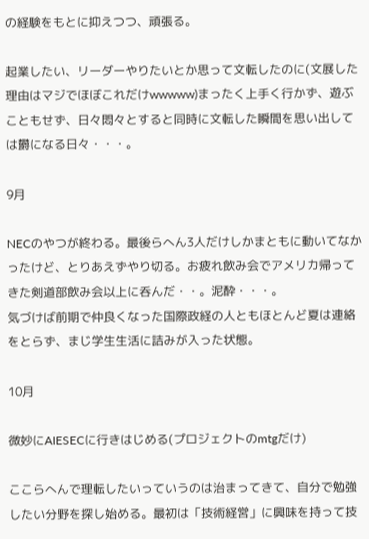の経験をもとに抑えつつ、頑張る。

起業したい、リーダーやりたいとか思って文転したのに(文展した理由はマジでほぼこれだけwwwww)まったく上手く行かず、遊ぶこともせず、日々悶々とすると同時に文転した瞬間を思い出しては欝になる日々・・・。

9月

NECのやつが終わる。最後らへん3人だけしかまともに動いてなかったけど、とりあえずやり切る。お疲れ飲み会でアメリカ帰ってきた剣道部飲み会以上に呑んだ・・。泥酔・・・。
気づけば前期で仲良くなった国際政経の人ともほとんど夏は連絡をとらず、まじ学生生活に詰みが入った状態。

10月

微妙にAIESECに行きはじめる(プロジェクトのmtgだけ)

ここらへんで理転したいっていうのは治まってきて、自分で勉強したい分野を探し始める。最初は「技術経営」に興味を持って技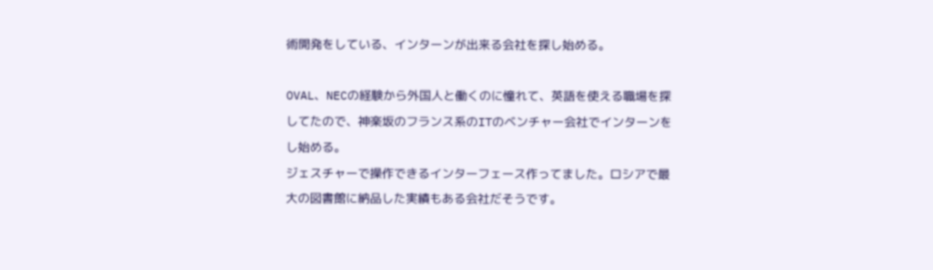術開発をしている、インターンが出来る会社を探し始める。

OVAL、NECの経験から外国人と働くのに憧れて、英語を使える職場を探してたので、神楽坂のフランス系のITのベンチャー会社でインターンをし始める。
ジェスチャーで操作できるインターフェース作ってました。ロシアで最大の図書館に納品した実績もある会社だそうです。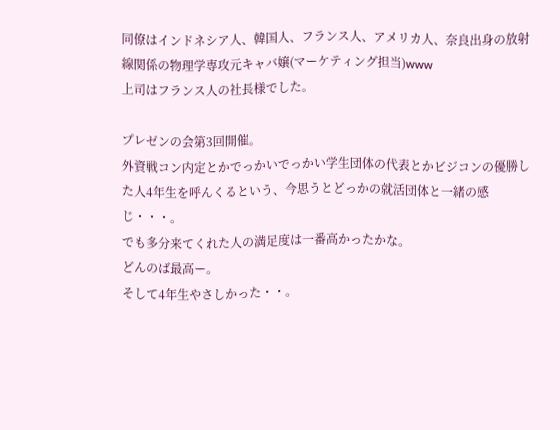同僚はインドネシア人、韓国人、フランス人、アメリカ人、奈良出身の放射線関係の物理学専攻元キャバ嬢(マーケティング担当)www
上司はフランス人の社長様でした。

プレゼンの会第3回開催。
外資戦コン内定とかでっかいでっかい学生団体の代表とかビジコンの優勝した人4年生を呼んくるという、今思うとどっかの就活団体と一緒の感じ・・・。
でも多分来てくれた人の満足度は一番高かったかな。
どんのば最高ー。
そして4年生やさしかった・・。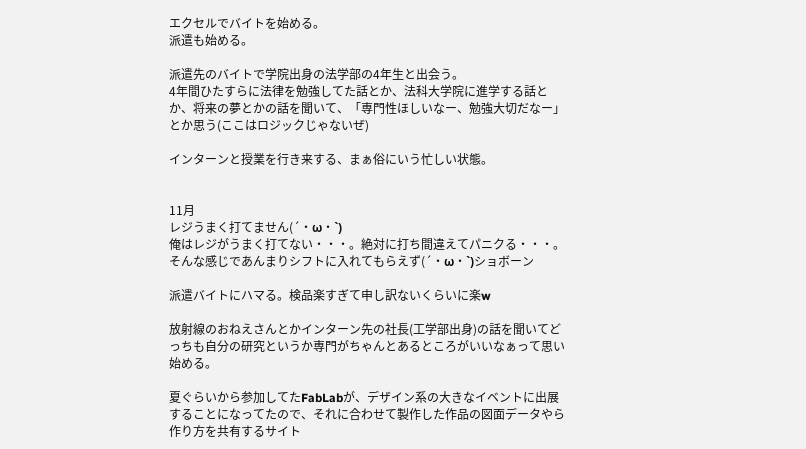エクセルでバイトを始める。
派遣も始める。

派遣先のバイトで学院出身の法学部の4年生と出会う。
4年間ひたすらに法律を勉強してた話とか、法科大学院に進学する話とか、将来の夢とかの話を聞いて、「専門性ほしいなー、勉強大切だなー」とか思う(ここはロジックじゃないぜ)

インターンと授業を行き来する、まぁ俗にいう忙しい状態。


11月
レジうまく打てません(´・ω・`)
俺はレジがうまく打てない・・・。絶対に打ち間違えてパニクる・・・。
そんな感じであんまりシフトに入れてもらえず(´・ω・`)ショボーン

派遣バイトにハマる。検品楽すぎて申し訳ないくらいに楽w

放射線のおねえさんとかインターン先の社長(工学部出身)の話を聞いてどっちも自分の研究というか専門がちゃんとあるところがいいなぁって思い始める。

夏ぐらいから参加してたFabLabが、デザイン系の大きなイベントに出展することになってたので、それに合わせて製作した作品の図面データやら作り方を共有するサイト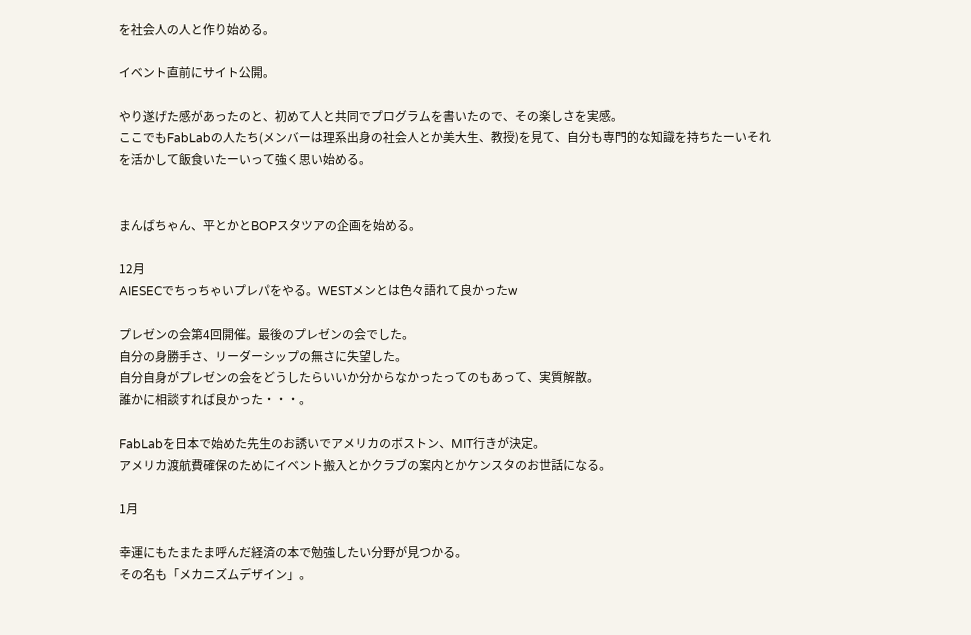を社会人の人と作り始める。

イベント直前にサイト公開。

やり遂げた感があったのと、初めて人と共同でプログラムを書いたので、その楽しさを実感。
ここでもFabLabの人たち(メンバーは理系出身の社会人とか美大生、教授)を見て、自分も専門的な知識を持ちたーいそれを活かして飯食いたーいって強く思い始める。


まんばちゃん、平とかとBOPスタツアの企画を始める。

12月
AIESECでちっちゃいプレパをやる。WESTメンとは色々語れて良かったw

プレゼンの会第4回開催。最後のプレゼンの会でした。
自分の身勝手さ、リーダーシップの無さに失望した。
自分自身がプレゼンの会をどうしたらいいか分からなかったってのもあって、実質解散。
誰かに相談すれば良かった・・・。

FabLabを日本で始めた先生のお誘いでアメリカのボストン、MIT行きが決定。
アメリカ渡航費確保のためにイベント搬入とかクラブの案内とかケンスタのお世話になる。

1月

幸運にもたまたま呼んだ経済の本で勉強したい分野が見つかる。
その名も「メカニズムデザイン」。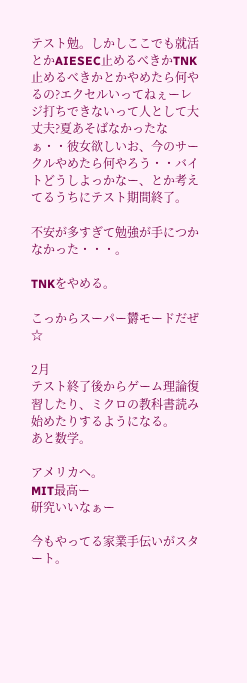テスト勉。しかしここでも就活とかAIESEC止めるべきかTNK止めるべきかとかやめたら何やるの?エクセルいってねぇーレジ打ちできないって人として大丈夫?夏あそばなかったなぁ・・彼女欲しいお、今のサークルやめたら何やろう・・バイトどうしよっかなー、とか考えてるうちにテスト期間終了。

不安が多すぎて勉強が手につかなかった・・・。

TNKをやめる。

こっからスーパー欝モードだぜ☆

2月
テスト終了後からゲーム理論復習したり、ミクロの教科書読み始めたりするようになる。
あと数学。

アメリカへ。
MIT最高ー
研究いいなぁー

今もやってる家業手伝いがスタート。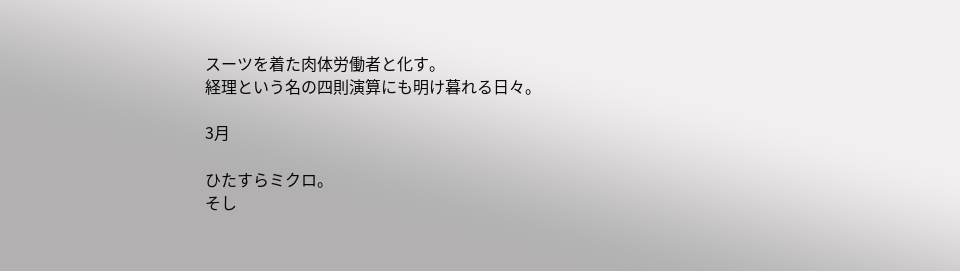スーツを着た肉体労働者と化す。
経理という名の四則演算にも明け暮れる日々。

3月

ひたすらミクロ。
そし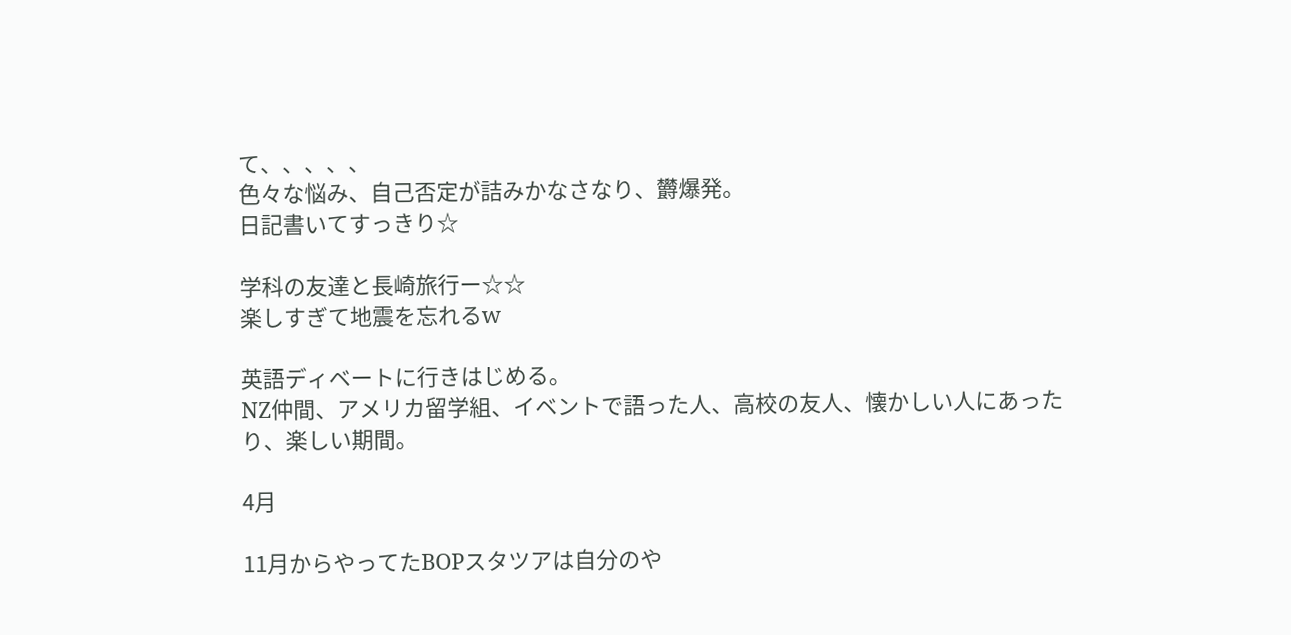て、、、、、
色々な悩み、自己否定が詰みかなさなり、欝爆発。
日記書いてすっきり☆

学科の友達と長崎旅行ー☆☆
楽しすぎて地震を忘れるw

英語ディベートに行きはじめる。
NZ仲間、アメリカ留学組、イベントで語った人、高校の友人、懐かしい人にあったり、楽しい期間。

4月

11月からやってたBOPスタツアは自分のや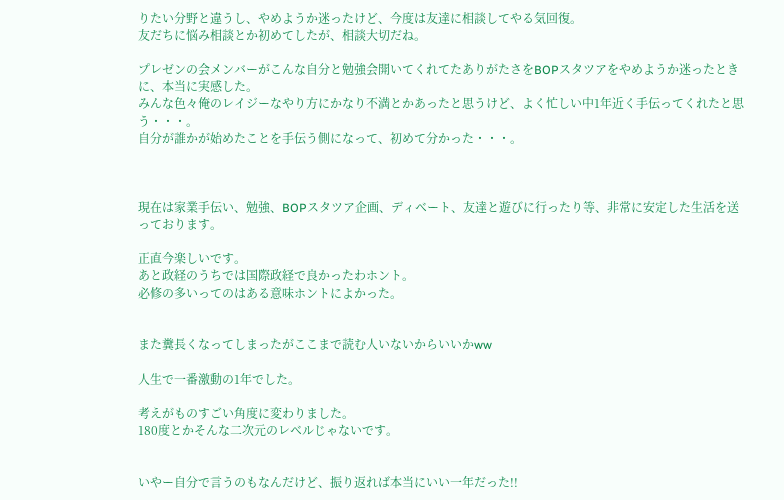りたい分野と違うし、やめようか迷ったけど、今度は友達に相談してやる気回復。
友だちに悩み相談とか初めてしたが、相談大切だね。

プレゼンの会メンバーがこんな自分と勉強会開いてくれてたありがたさをBOPスタツアをやめようか迷ったときに、本当に実感した。
みんな色々俺のレイジーなやり方にかなり不満とかあったと思うけど、よく忙しい中1年近く手伝ってくれたと思う・・・。
自分が誰かが始めたことを手伝う側になって、初めて分かった・・・。



現在は家業手伝い、勉強、BOPスタツア企画、ディベート、友達と遊びに行ったり等、非常に安定した生活を送っております。

正直今楽しいです。
あと政経のうちでは国際政経で良かったわホント。
必修の多いってのはある意味ホントによかった。


また糞長くなってしまったがここまで読む人いないからいいかww

人生で一番激動の1年でした。

考えがものすごい角度に変わりました。
180度とかそんな二次元のレベルじゃないです。


いやー自分で言うのもなんだけど、振り返れば本当にいい一年だった!!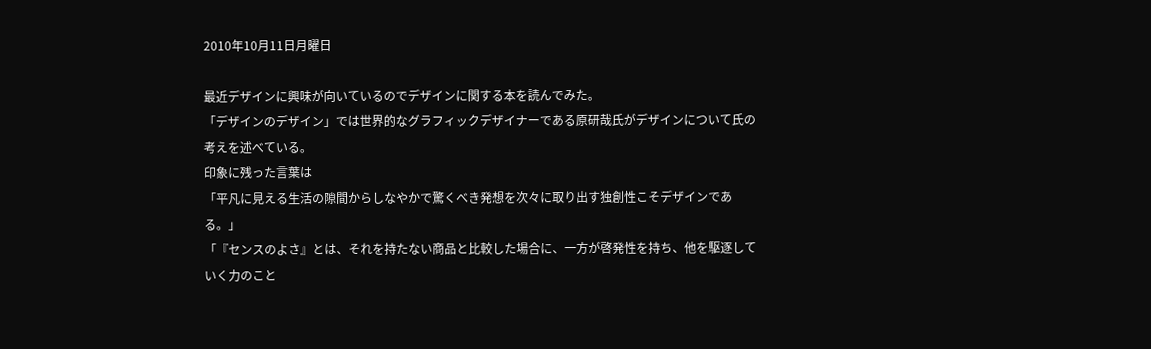2010年10月11日月曜日

最近デザインに興味が向いているのでデザインに関する本を読んでみた。
「デザインのデザイン」では世界的なグラフィックデザイナーである原研哉氏がデザインについて氏の考えを述べている。
印象に残った言葉は
「平凡に見える生活の隙間からしなやかで驚くべき発想を次々に取り出す独創性こそデザインである。」
「『センスのよさ』とは、それを持たない商品と比較した場合に、一方が啓発性を持ち、他を駆逐していく力のこと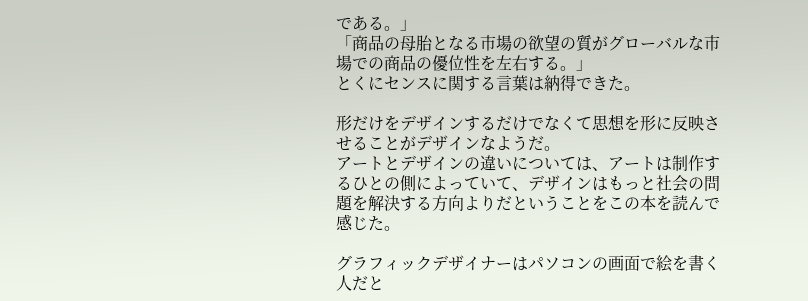である。」
「商品の母胎となる市場の欲望の質がグローバルな市場での商品の優位性を左右する。」
とくにセンスに関する言葉は納得できた。

形だけをデザインするだけでなくて思想を形に反映させることがデザインなようだ。
アートとデザインの違いについては、アートは制作するひとの側によっていて、デザインはもっと社会の問題を解決する方向よりだということをこの本を読んで感じた。

グラフィックデザイナーはパソコンの画面で絵を書く人だと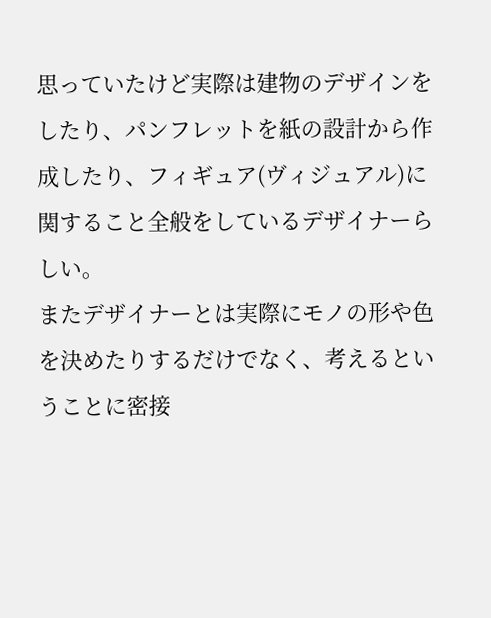思っていたけど実際は建物のデザインをしたり、パンフレットを紙の設計から作成したり、フィギュア(ヴィジュアル)に関すること全般をしているデザイナーらしい。
またデザイナーとは実際にモノの形や色を決めたりするだけでなく、考えるということに密接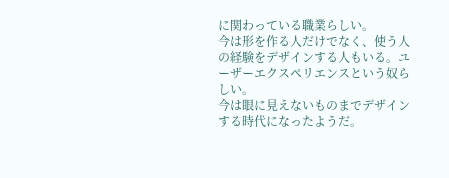に関わっている職業らしい。
今は形を作る人だけでなく、使う人の経験をデザインする人もいる。ユーザーエクスペリエンスという奴らしい。
今は眼に見えないものまでデザインする時代になったようだ。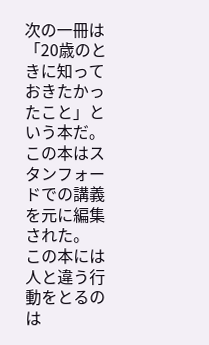次の一冊は「20歳のときに知っておきたかったこと」という本だ。
この本はスタンフォードでの講義を元に編集された。
この本には人と違う行動をとるのは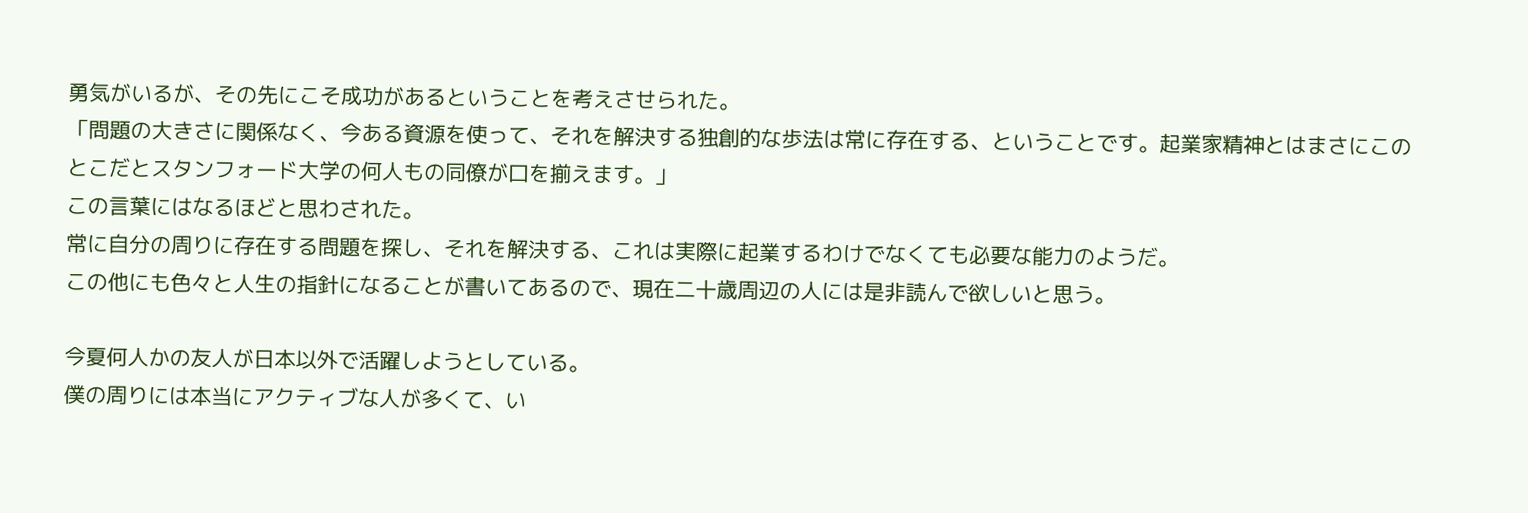勇気がいるが、その先にこそ成功があるということを考えさせられた。
「問題の大きさに関係なく、今ある資源を使って、それを解決する独創的な歩法は常に存在する、ということです。起業家精神とはまさにこのとこだとスタンフォード大学の何人もの同僚が口を揃えます。」
この言葉にはなるほどと思わされた。
常に自分の周りに存在する問題を探し、それを解決する、これは実際に起業するわけでなくても必要な能力のようだ。
この他にも色々と人生の指針になることが書いてあるので、現在二十歳周辺の人には是非読んで欲しいと思う。

今夏何人かの友人が日本以外で活躍しようとしている。
僕の周りには本当にアクティブな人が多くて、い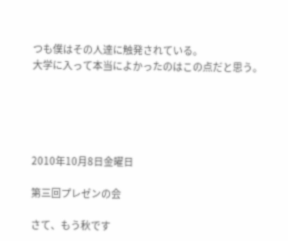つも僕はその人達に触発されている。
大学に入って本当によかったのはこの点だと思う。





2010年10月8日金曜日

第三回プレゼンの会

さて、もう秋です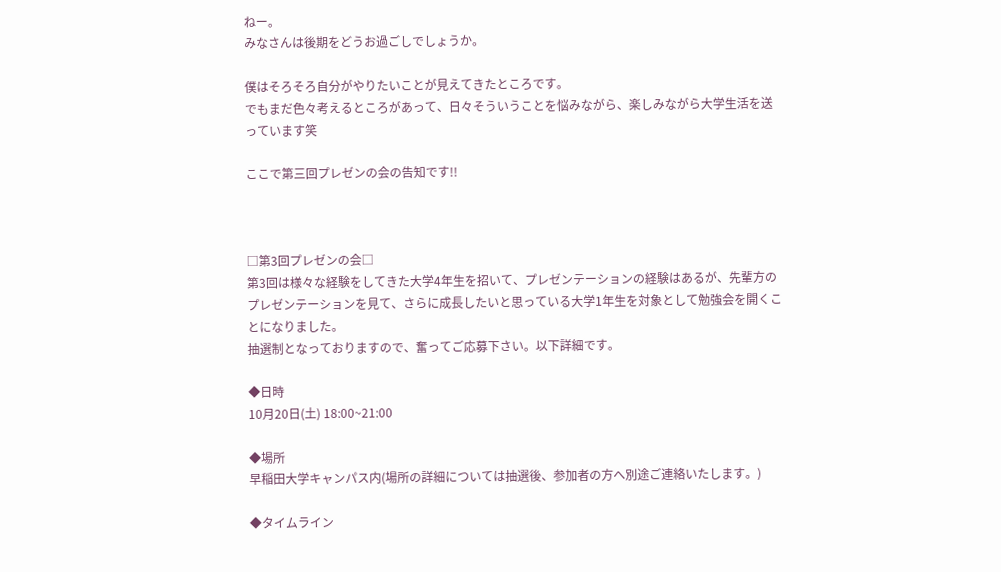ねー。
みなさんは後期をどうお過ごしでしょうか。

僕はそろそろ自分がやりたいことが見えてきたところです。
でもまだ色々考えるところがあって、日々そういうことを悩みながら、楽しみながら大学生活を送っています笑

ここで第三回プレゼンの会の告知です!!



□第3回プレゼンの会□
第3回は様々な経験をしてきた大学4年生を招いて、プレゼンテーションの経験はあるが、先輩方のプレゼンテーションを見て、さらに成長したいと思っている大学1年生を対象として勉強会を開くことになりました。
抽選制となっておりますので、奮ってご応募下さい。以下詳細です。

◆日時
10月20日(土) 18:00~21:00

◆場所
早稲田大学キャンパス内(場所の詳細については抽選後、参加者の方へ別途ご連絡いたします。)

◆タイムライン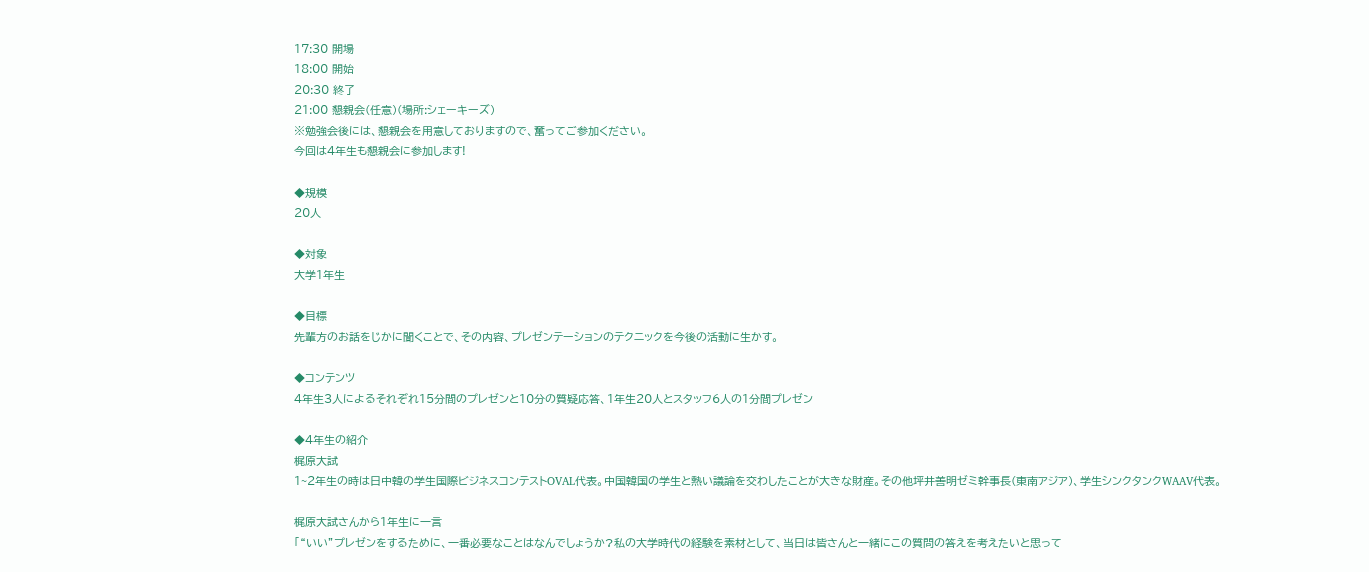17:30 開場
18:00 開始
20:30 終了
21:00 懇親会(任意)(場所:シェーキーズ)
※勉強会後には、懇親会を用意しておりますので、奮ってご参加ください。
今回は4年生も懇親会に参加します!

◆規模
20人

◆対象
大学1年生

◆目標
先輩方のお話をじかに聞くことで、その内容、プレゼンテーションのテクニックを今後の活動に生かす。

◆コンテンツ
4年生3人によるそれぞれ15分間のプレゼンと10分の質疑応答、1年生20人とスタッフ6人の1分間プレゼン

◆4年生の紹介
梶原大試
1~2年生の時は日中韓の学生国際ビジネスコンテストOVAL代表。中国韓国の学生と熱い議論を交わしたことが大きな財産。その他坪井善明ゼミ幹事長(東南アジア)、学生シンクタンクWAAV代表。

梶原大試さんから1年生に一言
「“いい”プレゼンをするために、一番必要なことはなんでしょうか?私の大学時代の経験を素材として、当日は皆さんと一緒にこの質問の答えを考えたいと思って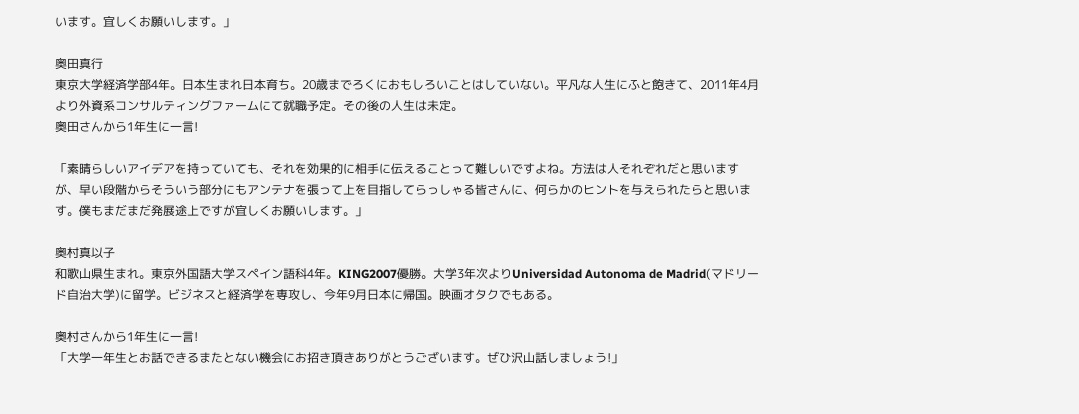います。宜しくお願いします。」

奥田真行
東京大学経済学部4年。日本生まれ日本育ち。20歳までろくにおもしろいことはしていない。平凡な人生にふと飽きて、2011年4月より外資系コンサルティングファームにて就職予定。その後の人生は未定。
奥田さんから1年生に一言!

「素晴らしいアイデアを持っていても、それを効果的に相手に伝えることって難しいですよね。方法は人それぞれだと思いますが、早い段階からそういう部分にもアンテナを張って上を目指してらっしゃる皆さんに、何らかのヒントを与えられたらと思います。僕もまだまだ発展途上ですが宜しくお願いします。」

奥村真以子
和歌山県生まれ。東京外国語大学スペイン語科4年。KING2007優勝。大学3年次よりUniversidad Autonoma de Madrid(マドリード自治大学)に留学。ビジネスと経済学を専攻し、今年9月日本に帰国。映画オタクでもある。

奥村さんから1年生に一言!
「大学一年生とお話できるまたとない機会にお招き頂きありがとうございます。ぜひ沢山話しましょう!」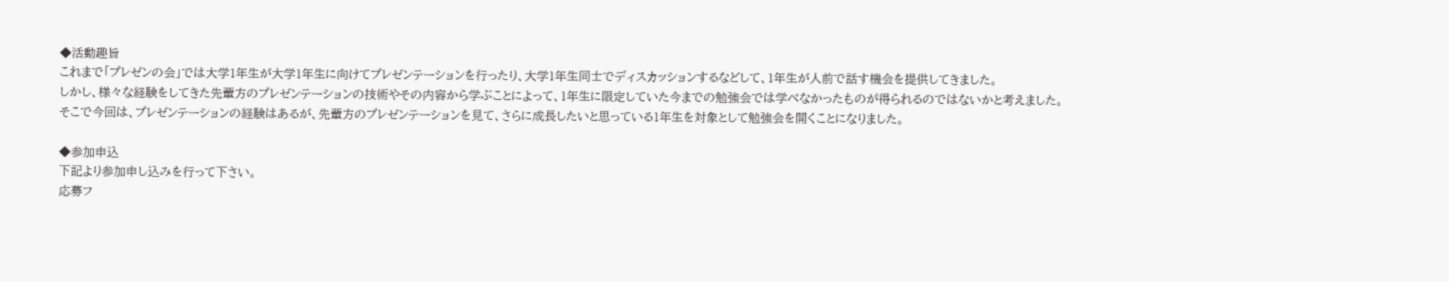◆活動趣旨
これまで「プレゼンの会」では大学1年生が大学1年生に向けてプレゼンテーションを行ったり、大学1年生同士でディスカッションするなどして、1年生が人前で話す機会を提供してきました。
しかし、様々な経験をしてきた先輩方のプレゼンテーションの技術やその内容から学ぶことによって、1年生に限定していた今までの勉強会では学べなかったものが得られるのではないかと考えました。
そこで今回は、プレゼンテーションの経験はあるが、先輩方のプレゼンテーションを見て、さらに成長したいと思っている1年生を対象として勉強会を開くことになりました。

◆参加申込
下記より参加申し込みを行って下さい。
応募フ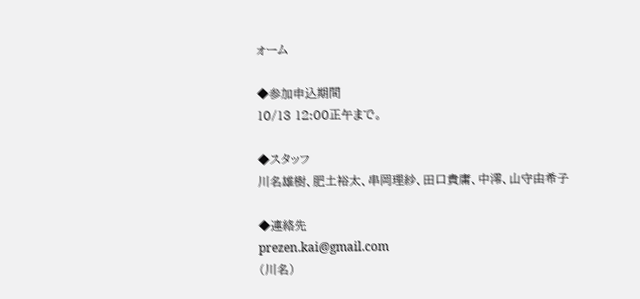ォーム

◆参加申込期間
10/13 12:00正午まで。

◆スタッフ
川名雄樹、肥土裕太、串岡理紗、田口貴庸、中澪、山守由希子

◆連絡先
prezen.kai@gmail.com
(川名)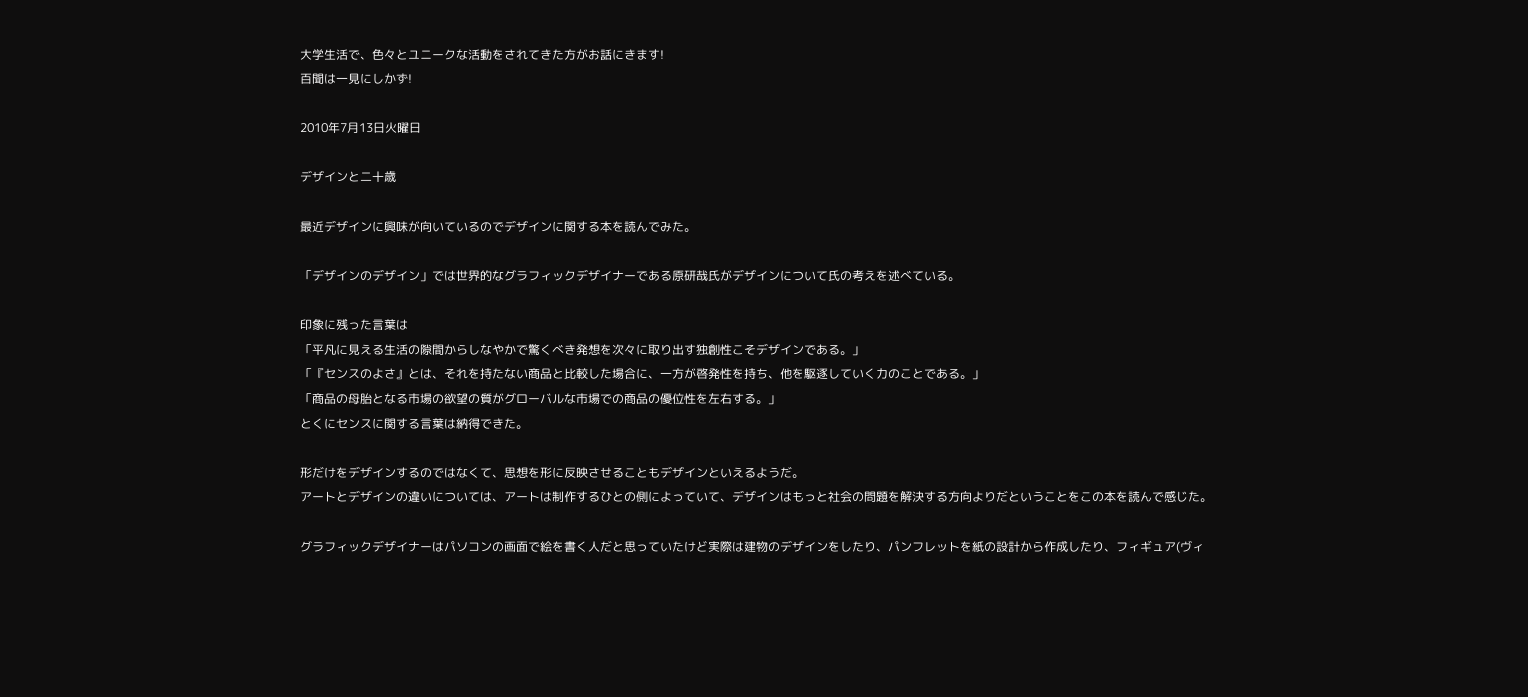大学生活で、色々とユニークな活動をされてきた方がお話にきます!
百聞は一見にしかず!

2010年7月13日火曜日

デザインと二十歳

最近デザインに興味が向いているのでデザインに関する本を読んでみた。

「デザインのデザイン」では世界的なグラフィックデザイナーである原研哉氏がデザインについて氏の考えを述べている。

印象に残った言葉は
「平凡に見える生活の隙間からしなやかで驚くべき発想を次々に取り出す独創性こそデザインである。」
「『センスのよさ』とは、それを持たない商品と比較した場合に、一方が啓発性を持ち、他を駆逐していく力のことである。」
「商品の母胎となる市場の欲望の質がグローバルな市場での商品の優位性を左右する。」
とくにセンスに関する言葉は納得できた。

形だけをデザインするのではなくて、思想を形に反映させることもデザインといえるようだ。
アートとデザインの違いについては、アートは制作するひとの側によっていて、デザインはもっと社会の問題を解決する方向よりだということをこの本を読んで感じた。

グラフィックデザイナーはパソコンの画面で絵を書く人だと思っていたけど実際は建物のデザインをしたり、パンフレットを紙の設計から作成したり、フィギュア(ヴィ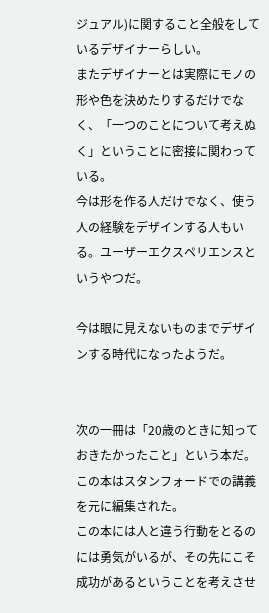ジュアル)に関すること全般をしているデザイナーらしい。
またデザイナーとは実際にモノの形や色を決めたりするだけでなく、「一つのことについて考えぬく」ということに密接に関わっている。
今は形を作る人だけでなく、使う人の経験をデザインする人もいる。ユーザーエクスペリエンスというやつだ。

今は眼に見えないものまでデザインする時代になったようだ。


次の一冊は「20歳のときに知っておきたかったこと」という本だ。
この本はスタンフォードでの講義を元に編集された。
この本には人と違う行動をとるのには勇気がいるが、その先にこそ成功があるということを考えさせ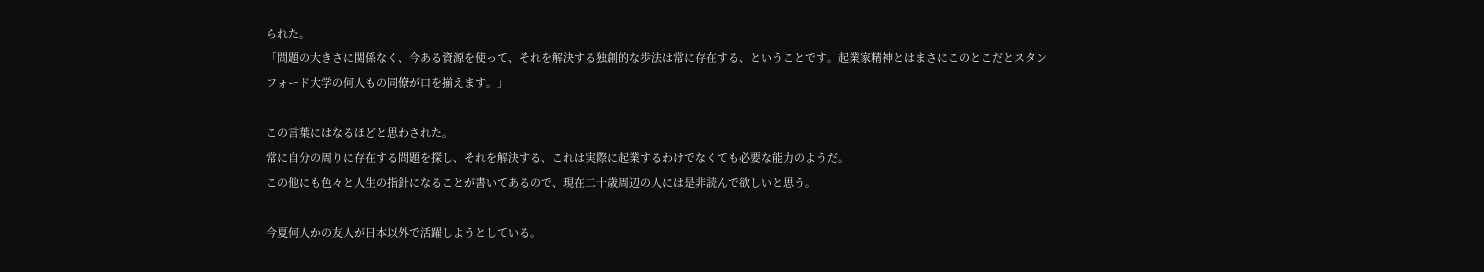られた。
「問題の大きさに関係なく、今ある資源を使って、それを解決する独創的な歩法は常に存在する、ということです。起業家精神とはまさにこのとこだとスタンフォード大学の何人もの同僚が口を揃えます。」

この言葉にはなるほどと思わされた。
常に自分の周りに存在する問題を探し、それを解決する、これは実際に起業するわけでなくても必要な能力のようだ。
この他にも色々と人生の指針になることが書いてあるので、現在二十歳周辺の人には是非読んで欲しいと思う。

今夏何人かの友人が日本以外で活躍しようとしている。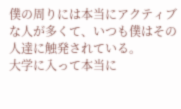僕の周りには本当にアクティブな人が多くて、いつも僕はその人達に触発されている。
大学に入って本当に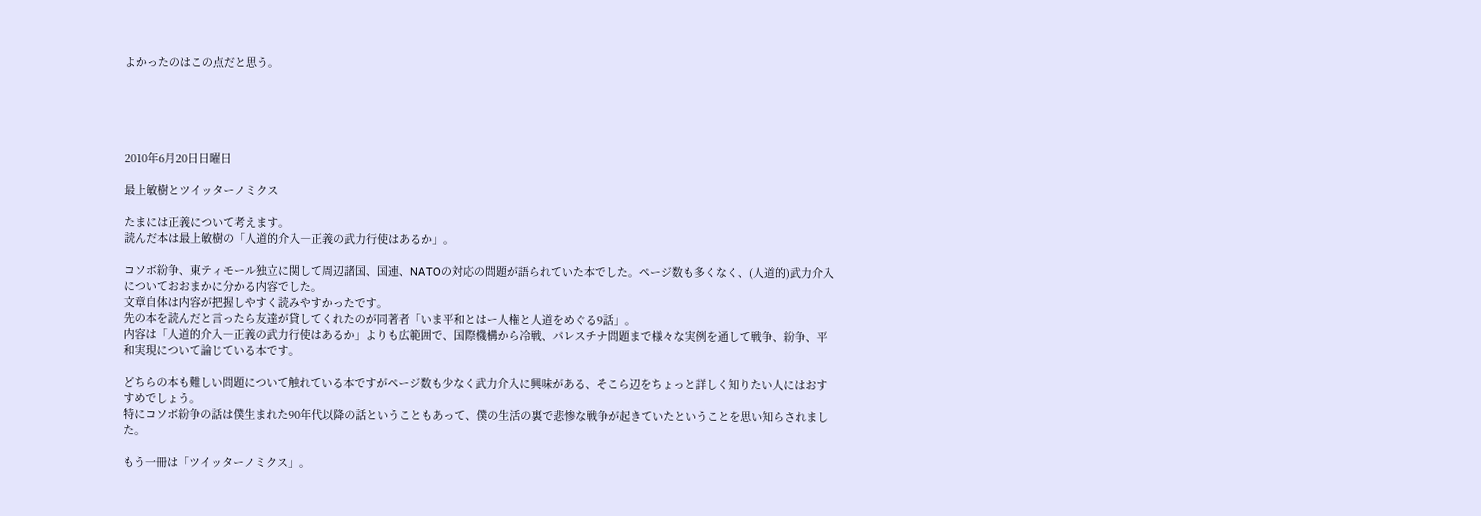よかったのはこの点だと思う。





2010年6月20日日曜日

最上敏樹とツイッターノミクス

たまには正義について考えます。
読んだ本は最上敏樹の「人道的介入―正義の武力行使はあるか」。

コソボ紛争、東ティモール独立に関して周辺諸国、国連、NATOの対応の問題が語られていた本でした。ページ数も多くなく、(人道的)武力介入についておおまかに分かる内容でした。
文章自体は内容が把握しやすく読みやすかったです。
先の本を読んだと言ったら友達が貸してくれたのが同著者「いま平和とはー人権と人道をめぐる9話」。
内容は「人道的介入―正義の武力行使はあるか」よりも広範囲で、国際機構から冷戦、パレスチナ問題まで様々な実例を通して戦争、紛争、平和実現について論じている本です。

どちらの本も難しい問題について触れている本ですがページ数も少なく武力介入に興味がある、そこら辺をちょっと詳しく知りたい人にはおすすめでしょう。
特にコソボ紛争の話は僕生まれた90年代以降の話ということもあって、僕の生活の裏で悲惨な戦争が起きていたということを思い知らされました。

もう一冊は「ツイッターノミクス」。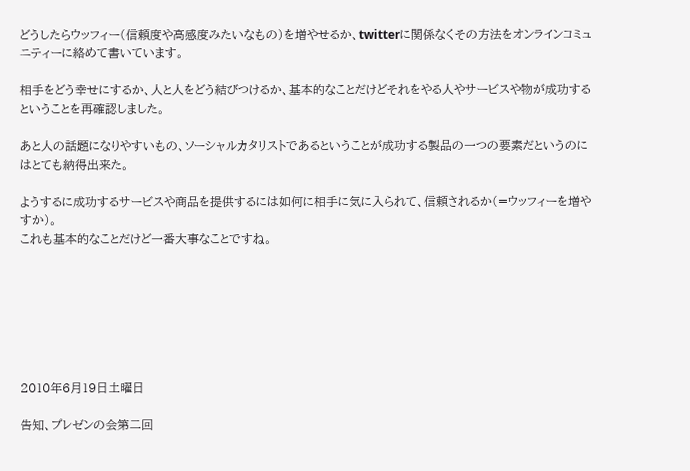どうしたらウッフィー(信頼度や高感度みたいなもの)を増やせるか、twitterに関係なくその方法をオンラインコミュニティーに絡めて書いています。

相手をどう幸せにするか、人と人をどう結びつけるか、基本的なことだけどそれをやる人やサービスや物が成功するということを再確認しました。

あと人の話題になりやすいもの、ソーシャルカタリストであるということが成功する製品の一つの要素だというのにはとても納得出来た。

ようするに成功するサービスや商品を提供するには如何に相手に気に入られて、信頼されるか(=ウッフィーを増やすか)。
これも基本的なことだけど一番大事なことですね。







2010年6月19日土曜日

告知、プレゼンの会第二回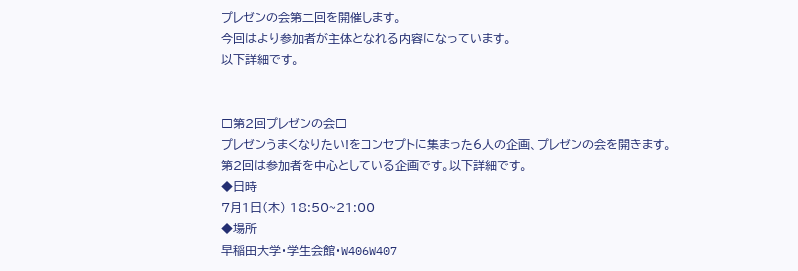プレゼンの会第二回を開催します。
今回はより参加者が主体となれる内容になっています。
以下詳細です。


□第2回プレゼンの会□
プレゼンうまくなりたい!をコンセプトに集まった6人の企画、プレゼンの会を開きます。
第2回は参加者を中心としている企画です。以下詳細です。
◆日時
7月1日(木) 18:50~21:00
◆場所
早稲田大学・学生会館・W406W407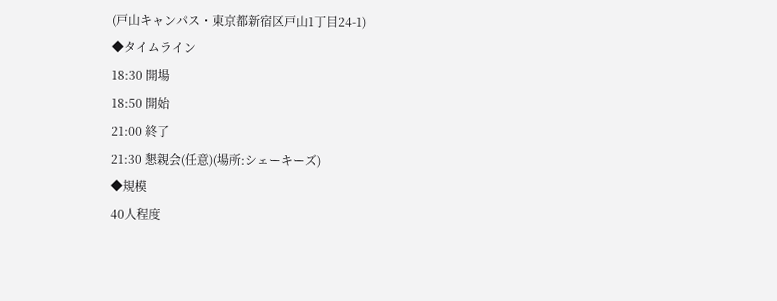(戸山キャンパス・東京都新宿区戸山1丁目24-1)
◆タイムライン
18:30 開場
18:50 開始
21:00 終了
21:30 懇親会(任意)(場所:シェーキーズ)
◆規模
40人程度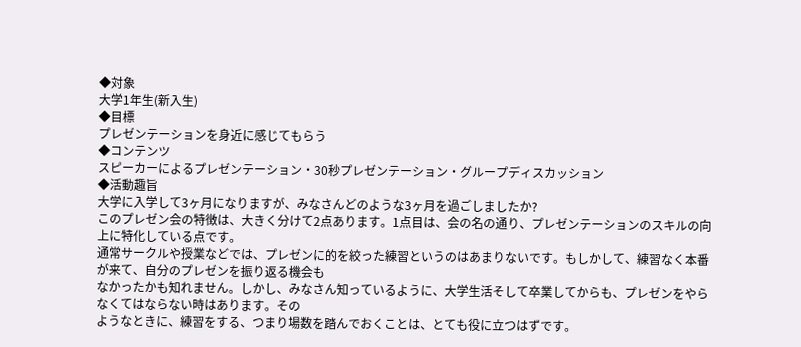◆対象
大学1年生(新入生)
◆目標
プレゼンテーションを身近に感じてもらう
◆コンテンツ
スピーカーによるプレゼンテーション・30秒プレゼンテーション・グループディスカッション
◆活動趣旨
大学に入学して3ヶ月になりますが、みなさんどのような3ヶ月を過ごしましたか?
このプレゼン会の特徴は、大きく分けて2点あります。1点目は、会の名の通り、プレゼンテーションのスキルの向上に特化している点です。
通常サークルや授業などでは、プレゼンに的を絞った練習というのはあまりないです。もしかして、練習なく本番が来て、自分のプレゼンを振り返る機会も
なかったかも知れません。しかし、みなさん知っているように、大学生活そして卒業してからも、プレゼンをやらなくてはならない時はあります。その
ようなときに、練習をする、つまり場数を踏んでおくことは、とても役に立つはずです。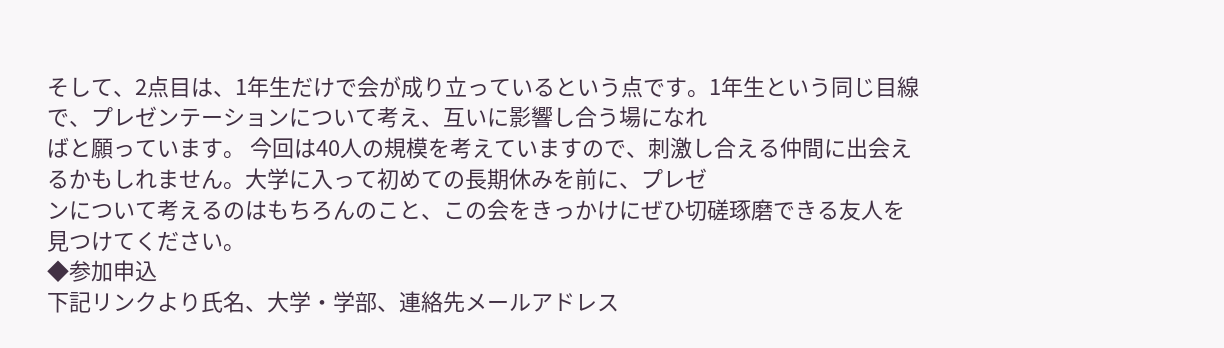そして、2点目は、1年生だけで会が成り立っているという点です。1年生という同じ目線で、プレゼンテーションについて考え、互いに影響し合う場になれ
ばと願っています。 今回は40人の規模を考えていますので、刺激し合える仲間に出会えるかもしれません。大学に入って初めての長期休みを前に、プレゼ
ンについて考えるのはもちろんのこと、この会をきっかけにぜひ切磋琢磨できる友人を見つけてください。
◆参加申込
下記リンクより氏名、大学・学部、連絡先メールアドレス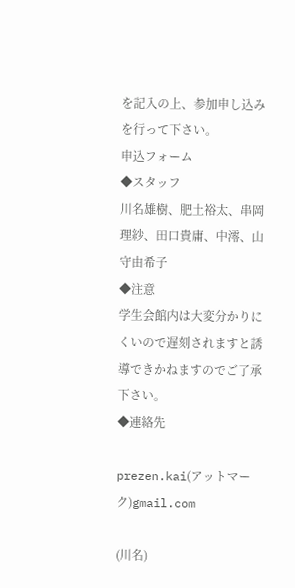を記入の上、参加申し込みを行って下さい。
申込フォーム
◆スタッフ
川名雄樹、肥土裕太、串岡理紗、田口貴庸、中澪、山守由希子
◆注意
学生会館内は大変分かりにくいので遅刻されますと誘導できかねますのでご了承下さい。
◆連絡先

prezen.kai(アットマーク)gmail.com

(川名)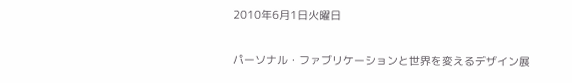2010年6月1日火曜日

パーソナル・ファブリケーションと世界を変えるデザイン展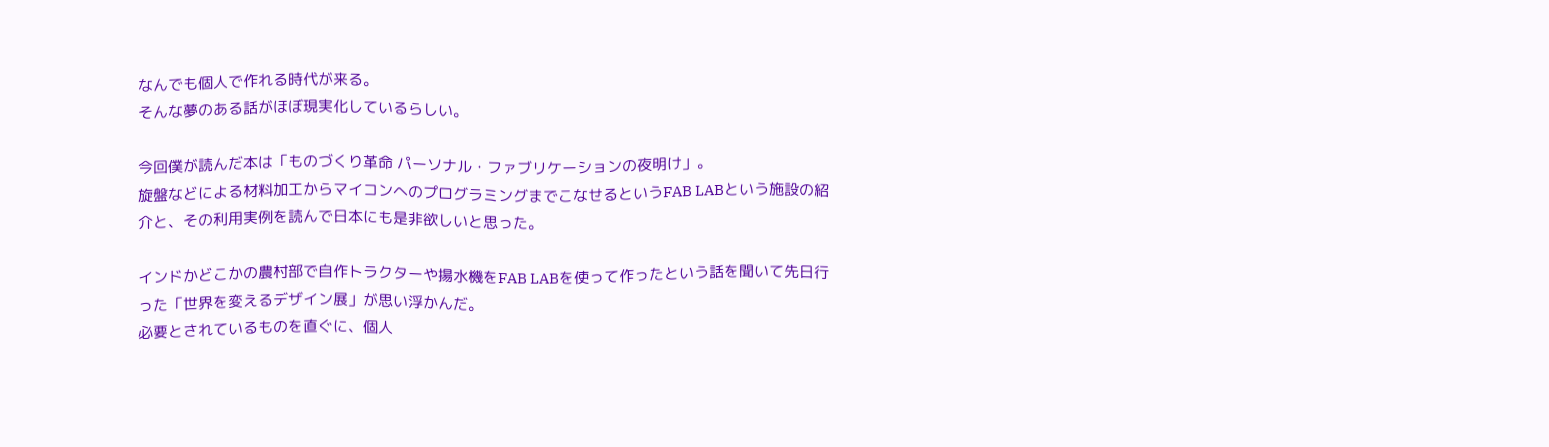なんでも個人で作れる時代が来る。
そんな夢のある話がほぼ現実化しているらしい。

今回僕が読んだ本は「ものづくり革命 パーソナル・ファブリケーションの夜明け」。
旋盤などによる材料加工からマイコンへのプログラミングまでこなせるというFAB LABという施設の紹介と、その利用実例を読んで日本にも是非欲しいと思った。

インドかどこかの農村部で自作トラクターや揚水機をFAB LABを使って作ったという話を聞いて先日行った「世界を変えるデザイン展」が思い浮かんだ。
必要とされているものを直ぐに、個人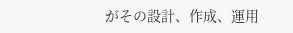がその設計、作成、運用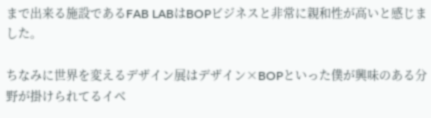まで出来る施設であるFAB LABはBOPビジネスと非常に親和性が高いと感じました。

ちなみに世界を変えるデザイン展はデザイン×BOPといった僕が興味のある分野が掛けられてるイベ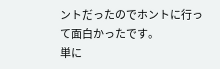ントだったのでホントに行って面白かったです。
単に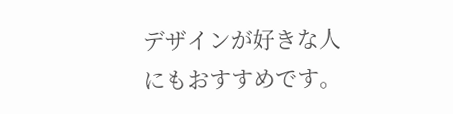デザインが好きな人にもおすすめです。